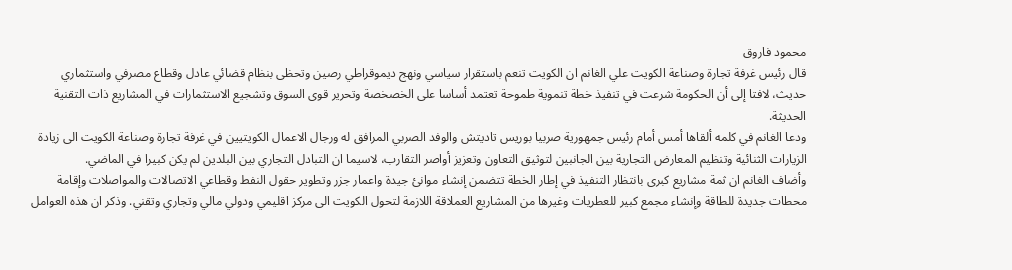محمود فاروق
قال رئيس غرفة تجارة وصناعة الكويت علي الغانم ان الكويت تنعم باستقرار سياسي ونهج ديموقراطي رصين وتحظى بنظام قضائي عادل وقطاع مصرفي واستثماري حديث، لافتا إلى أن الحكومة شرعت في تنفيذ خطة تنموية طموحة تعتمد أساسا على الخصخصة وتحرير قوى السوق وتشجيع الاستثمارات في المشاريع ذات التقنية الحديثة.
ودعا الغانم في كلمه ألقاها أمس أمام رئيس جمهورية صربيا بوريس تاديتش والوفد الصربي المرافق له ورجال الاعمال الكويتيين في غرفة تجارة وصناعة الكويت الى زيادة الزيارات الثنائية وتنظيم المعارض التجارية بين الجانبين لتوثيق التعاون وتعزيز أواصر التقارب، لاسيما ان التبادل التجاري بين البلدين لم يكن كبيرا في الماضي.
وأضاف الغانم ان ثمة مشاريع كبرى بانتظار التنفيذ في إطار الخطة تتضمن إنشاء موانئ جيدة واعمار جزر وتطوير حقول النفط وقطاعي الاتصالات والمواصلات وإقامة محطات جديدة للطاقة وإنشاء مجمع كبير للعطريات وغيرها من المشاريع العملاقة اللازمة لتحول الكويت الى مركز اقليمي ودولي مالي وتجاري وتقني. وذكر ان هذه العوامل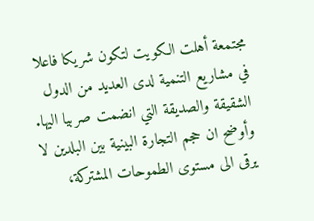مجتمعة أهلت الكويت لتكون شريكا فاعلا في مشاريع التنمية لدى العديد من الدول الشقيقة والصديقة التي انضمت صربيا اليها. وأوضح ان حجم التجارة البينية بين البلدين لا يرقى الى مستوى الطموحات المشتركة،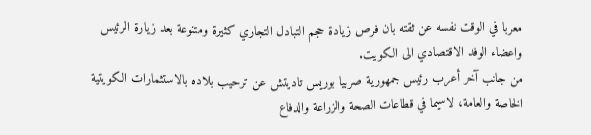معربا في الوقت نفسه عن ثقته بان فرص زيادة حجم التبادل التجاري كثيرة ومتنوعة بعد زيارة الرئيس واعضاء الوفد الاقتصادي الى الكويت.
من جانب آخر أعرب رئيس جمهورية صربيا بوريس تاديتش عن ترحيب بلاده بالاستثمارات الكويتية الخاصة والعامة، لاسيما في قطاعات الصحة والزراعة والدفاع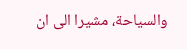والسياحة، مشيرا الى ان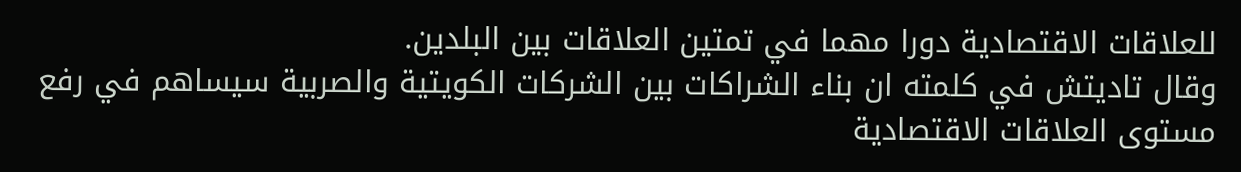للعلاقات الاقتصادية دورا مهما في تمتين العلاقات بين البلدين.
وقال تاديتش في كلمته ان بناء الشراكات بين الشركات الكويتية والصربية سيساهم في رفع مستوى العلاقات الاقتصادية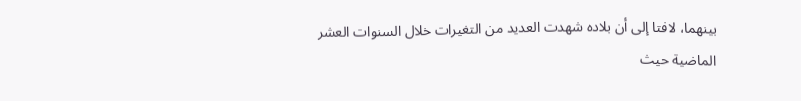بينهما، لافتا إلى أن بلاده شهدت العديد من التغيرات خلال السنوات العشر الماضية حيث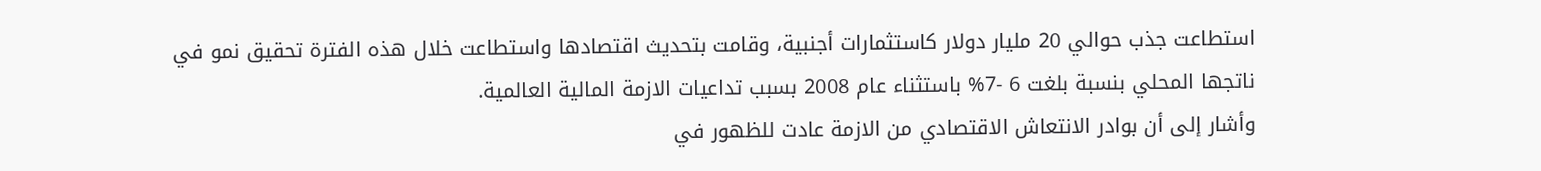استطاعت جذب حوالي 20 مليار دولار كاستثمارات أجنبية، وقامت بتحديث اقتصادها واستطاعت خلال هذه الفترة تحقيق نمو في ناتجها المحلي بنسبة بلغت 6 -7% باستثناء عام 2008 بسبب تداعيات الازمة المالية العالمية.
وأشار إلى أن بوادر الانتعاش الاقتصادي من الازمة عادت للظهور في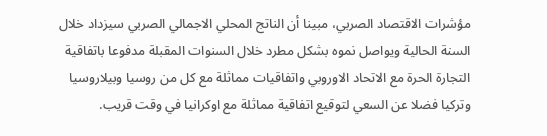مؤشرات الاقتصاد الصربي، مبينا أن الناتج المحلي الاجمالي الصربي سيزداد خلال السنة الحالية ويواصل نموه بشكل مطرد خلال السنوات المقبلة مدفوعا باتفاقية التجارة الحرة مع الاتحاد الاوروبي واتفاقيات مماثلة مع كل من روسيا وبيلاروسيا وتركيا فضلا عن السعي لتوقيع اتفاقية مماثلة مع اوكرانيا في وقت قريب.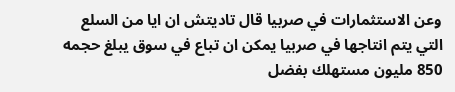وعن الاستثمارات في صربيا قال تاديتش ان ايا من السلع التي يتم انتاجها في صربيا يمكن ان تباع في سوق يبلغ حجمه 850 مليون مستهلك بفضل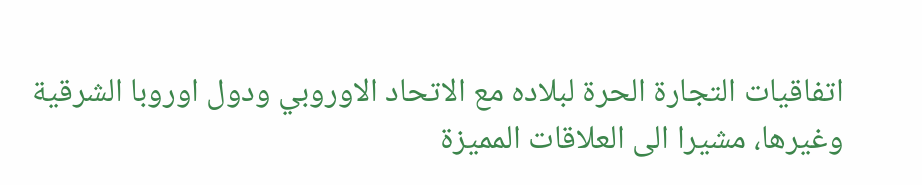اتفاقيات التجارة الحرة لبلاده مع الاتحاد الاوروبي ودول اوروبا الشرقية وغيرها، مشيرا الى العلاقات المميزة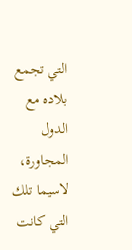التي تجمع بلاده مع الدول المجاورة، لاسيما تلك التي كانت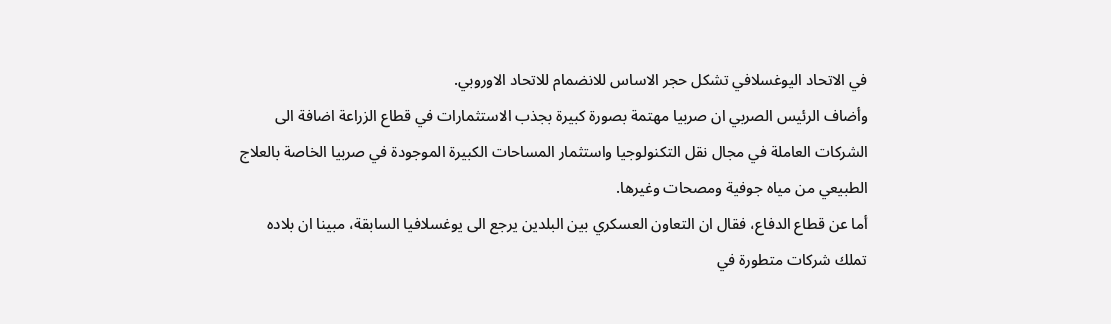في الاتحاد اليوغسلافي تشكل حجر الاساس للانضمام للاتحاد الاوروبي.
وأضاف الرئيس الصربي ان صربيا مهتمة بصورة كبيرة بجذب الاستثمارات في قطاع الزراعة اضافة الى الشركات العاملة في مجال نقل التكنولوجيا واستثمار المساحات الكبيرة الموجودة في صربيا الخاصة بالعلاج الطبيعي من مياه جوفية ومصحات وغيرها.
أما عن قطاع الدفاع، فقال ان التعاون العسكري بين البلدين يرجع الى يوغسلافيا السابقة، مبينا ان بلاده تملك شركات متطورة في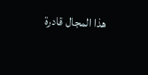هذا المجال قادرة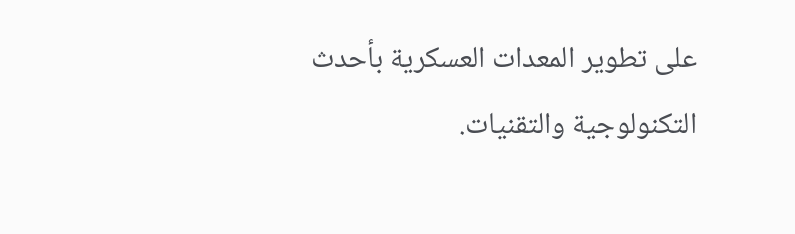على تطوير المعدات العسكرية بأحدث التكنولوجية والتقنيات.